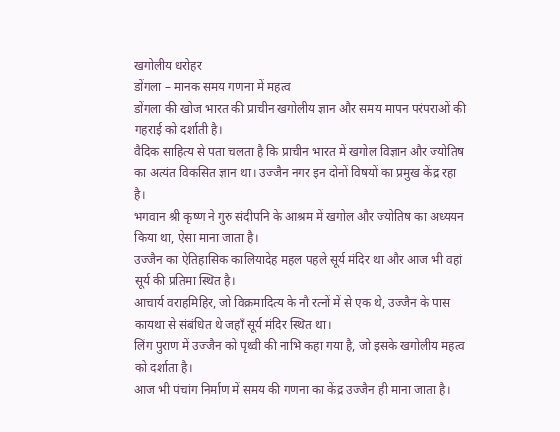खगोलीय धरोहर
डोंगला – मानक समय गणना में महत्व
डोंगला की खोज भारत की प्राचीन खगोलीय ज्ञान और समय मापन परंपराओं की गहराई को दर्शाती है।
वैदिक साहित्य से पता चलता है कि प्राचीन भारत में खगोल विज्ञान और ज्योतिष का अत्यंत विकसित ज्ञान था। उज्जैन नगर इन दोनों विषयों का प्रमुख केंद्र रहा है।
भगवान श्री कृष्ण ने गुरु संदीपनि के आश्रम में खगोल और ज्योतिष का अध्ययन किया था, ऐसा माना जाता है।
उज्जैन का ऐतिहासिक कालियादेह महल पहले सूर्य मंदिर था और आज भी वहां सूर्य की प्रतिमा स्थित है।
आचार्य वराहमिहिर, जो विक्रमादित्य के नौ रत्नों में से एक थे, उज्जैन के पास कायथा से संबंधित थे जहाँ सूर्य मंदिर स्थित था।
लिंग पुराण में उज्जैन को पृथ्वी की नाभि कहा गया है, जो इसके खगोलीय महत्व को दर्शाता है।
आज भी पंचांग निर्माण में समय की गणना का केंद्र उज्जैन ही माना जाता है।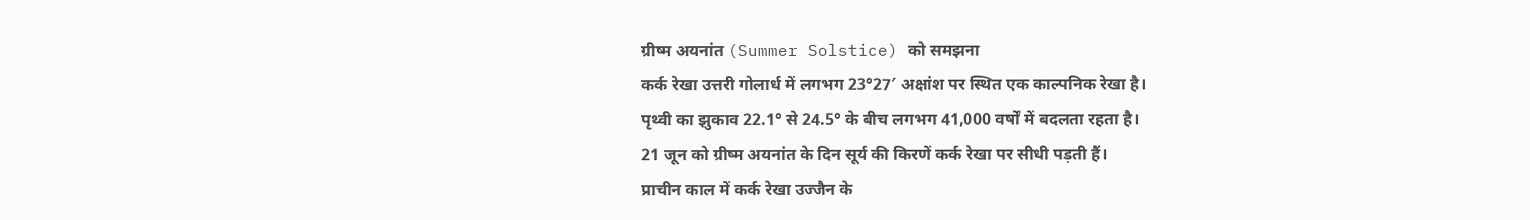ग्रीष्म अयनांत (Summer Solstice) को समझना
कर्क रेखा उत्तरी गोलार्ध में लगभग 23°27′ अक्षांश पर स्थित एक काल्पनिक रेखा है।
पृथ्वी का झुकाव 22.1° से 24.5° के बीच लगभग 41,000 वर्षों में बदलता रहता है।
21 जून को ग्रीष्म अयनांत के दिन सूर्य की किरणें कर्क रेखा पर सीधी पड़ती हैं।
प्राचीन काल में कर्क रेखा उज्जैन के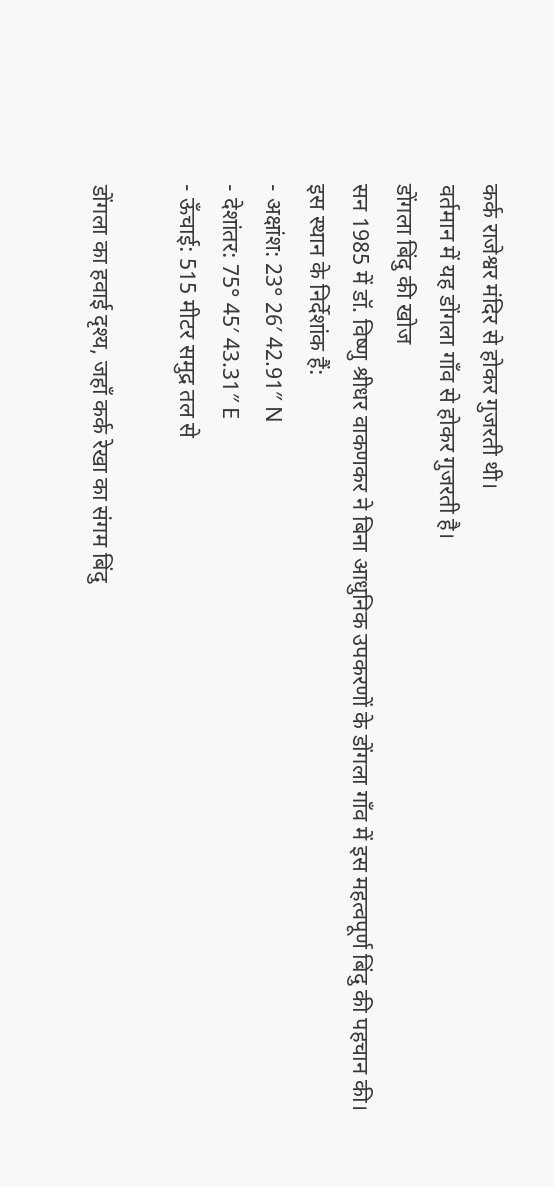कर्क राजेश्वर मंदिर से होकर गुजरती थी।
वर्तमान में यह डोंगला गाँव से होकर गुजरती है।
डोंगला बिंदु की खोज
सन 1985 में डॉ. विष्णु श्रीधर वाकणकर ने बिना आधुनिक उपकरणों के डोंगला गाँव में इस महत्वपूर्ण बिंदु की पहचान की।
इस स्थान के निर्देशांक हैं:
- अक्षांश: 23° 26′ 42.91″ N
- देशांतर: 75° 45′ 43.31″ E
- ऊँचाई: 515 मीटर समुद्र तल से

डोंगला का हवाई दृश्य, जहाँ कर्क रेखा का संगम बिंदु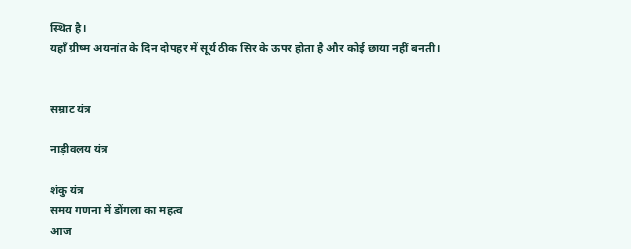स्थित है।
यहाँ ग्रीष्म अयनांत के दिन दोपहर में सूर्य ठीक सिर के ऊपर होता है और कोई छाया नहीं बनती।


सम्राट यंत्र

नाड़ीवलय यंत्र

शंकु यंत्र
समय गणना में डोंगला का महत्व
आज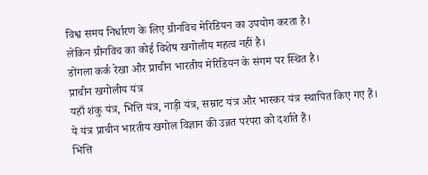विश्व समय निर्धारण के लिए ग्रीनविच मेरिडियन का उपयोग करता है।
लेकिन ग्रीनविच का कोई विशेष खगोलीय महत्व नहीं है।
डोंगला कर्क रेखा और प्राचीन भारतीय मेरिडियन के संगम पर स्थित है।
प्राचीन खगोलीय यंत्र
यहाँ शंकु यंत्र, भित्ति यंत्र, नाड़ी यंत्र, सम्राट यंत्र और भास्कर यंत्र स्थापित किए गए हैं।
ये यंत्र प्राचीन भारतीय खगोल विज्ञान की उन्नत परंपरा को दर्शाते हैं।
भित्ति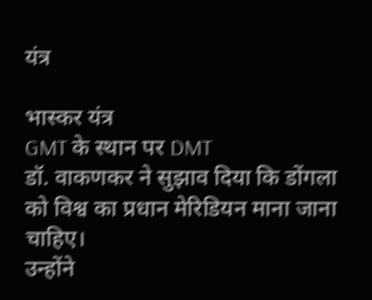यंत्र

भास्कर यंत्र
GMT के स्थान पर DMT
डॉ. वाकणकर ने सुझाव दिया कि डोंगला को विश्व का प्रधान मेरिडियन माना जाना चाहिए।
उन्होंने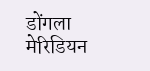डोंगला मेरिडियन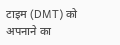टाइम (DMT) को अपनाने का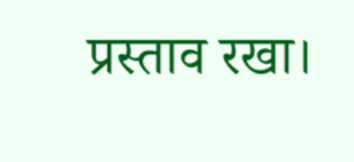प्रस्ताव रखा।